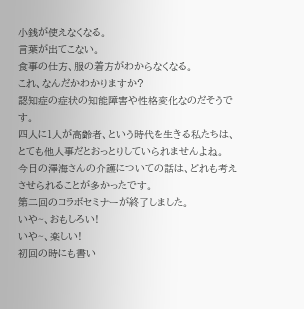小銭が使えなくなる。
言葉が出てこない。
食事の仕方、服の着方がわからなくなる。
これ、なんだかわかりますか?
認知症の症状の知能障害や性格変化なのだそうです。
四人に1人が高齢者、という時代を生きる私たちは、とても他人事だとおっとりしていられませんよね。
今日の澤海さんの介護についての話は、どれも考えさせられることが多かったです。
第二回のコラボセミナーが終了しました。
いや~、おもしろい!
いや~、楽しい!
初回の時にも書い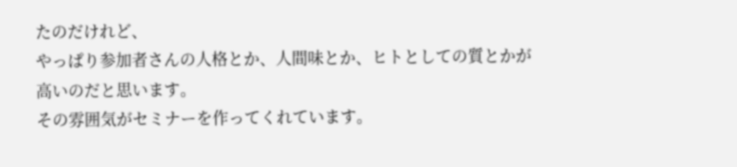たのだけれど、
やっぱり参加者さんの人格とか、人間味とか、ヒトとしての質とかが高いのだと思います。
その雰囲気がセミナーを作ってくれています。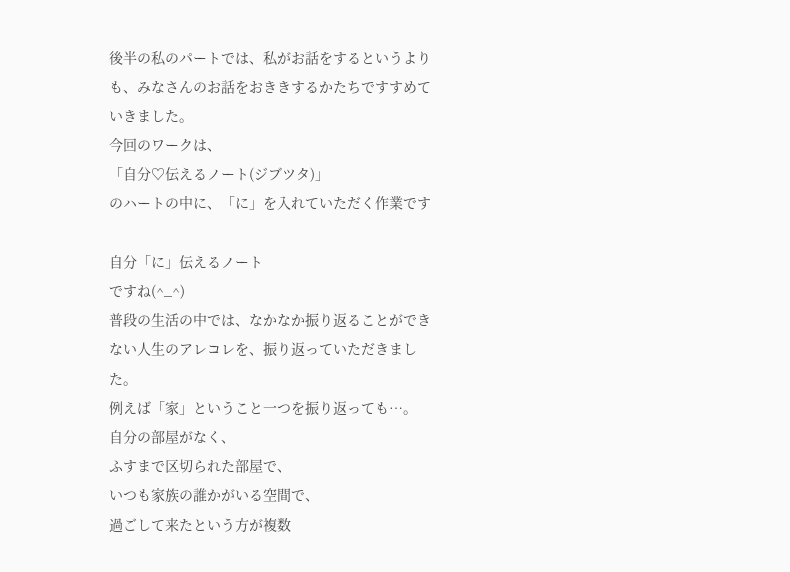後半の私のパートでは、私がお話をするというよりも、みなさんのお話をおききするかたちですすめていきました。
今回のワークは、
「自分♡伝えるノート(ジブツタ)」
のハートの中に、「に」を入れていただく作業です

自分「に」伝えるノート
ですね(^_^)
普段の生活の中では、なかなか振り返ることができない人生のアレコレを、振り返っていただきました。
例えば「家」ということ一つを振り返っても…。
自分の部屋がなく、
ふすまで区切られた部屋で、
いつも家族の誰かがいる空間で、
過ごして来たという方が複数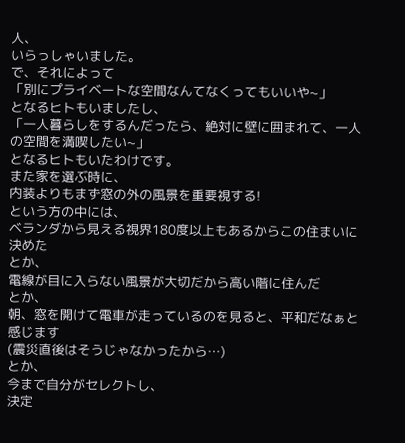人、
いらっしゃいました。
で、それによって
「別にプライベートな空間なんてなくってもいいや~」
となるヒトもいましたし、
「一人暮らしをするんだったら、絶対に壁に囲まれて、一人の空間を満喫したい~」
となるヒトもいたわけです。
また家を選ぶ時に、
内装よりもまず窓の外の風景を重要視する!
という方の中には、
ベランダから見える視界180度以上もあるからこの住まいに決めた
とか、
電線が目に入らない風景が大切だから高い階に住んだ
とか、
朝、窓を開けて電車が走っているのを見ると、平和だなぁと感じます
(震災直後はそうじゃなかったから…)
とか、
今まで自分がセレクトし、
決定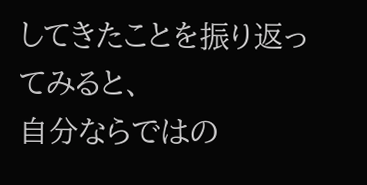してきたことを振り返ってみると、
自分ならではの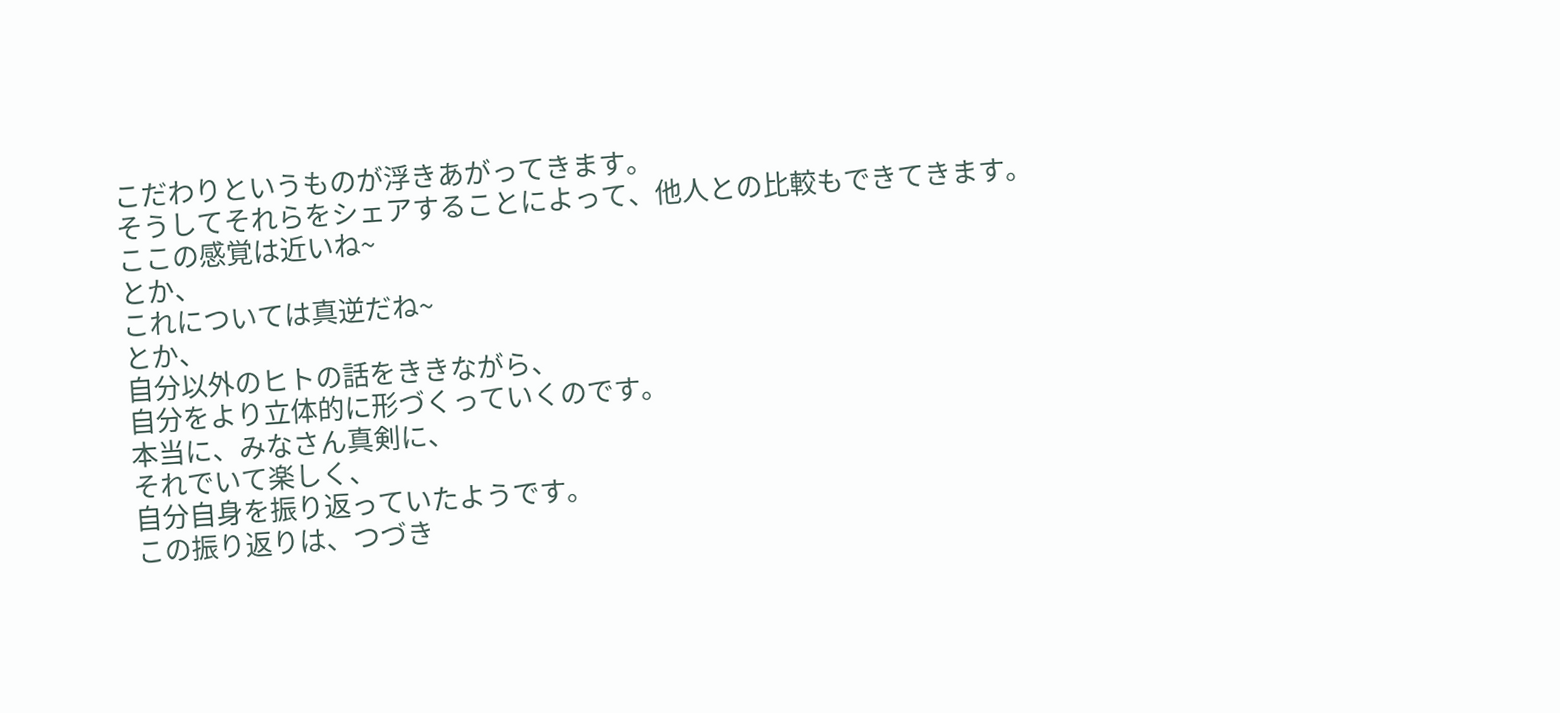こだわりというものが浮きあがってきます。
そうしてそれらをシェアすることによって、他人との比較もできてきます。
ここの感覚は近いね~
とか、
これについては真逆だね~
とか、
自分以外のヒトの話をききながら、
自分をより立体的に形づくっていくのです。
本当に、みなさん真剣に、
それでいて楽しく、
自分自身を振り返っていたようです。
この振り返りは、つづき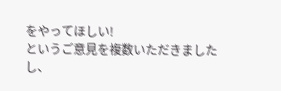をやってほしい!
というご意見を複数いただきましたし、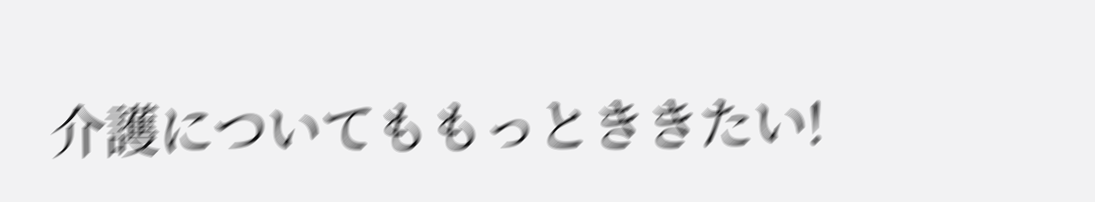介護についてももっとききたい!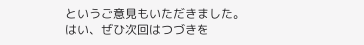というご意見もいただきました。
はい、ぜひ次回はつづきを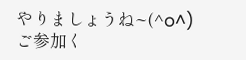やりましょうね~(^o^)
ご参加く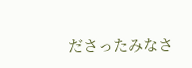ださったみなさ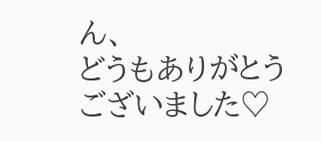ん、
どうもありがとうございました♡